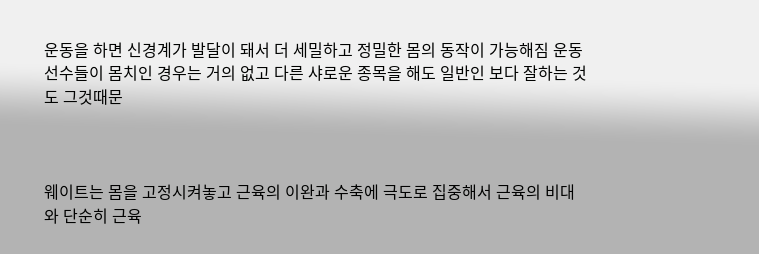운동을 하면 신경계가 발달이 돼서 더 세밀하고 정밀한 몸의 동작이 가능해짐 운동선수들이 몸치인 경우는 거의 없고 다른 샤로운 종목을 해도 일반인 보다 잘하는 것도 그것때문



웨이트는 몸을 고정시켜놓고 근육의 이완과 수축에 극도로 집중해서 근육의 비대와 단순히 근육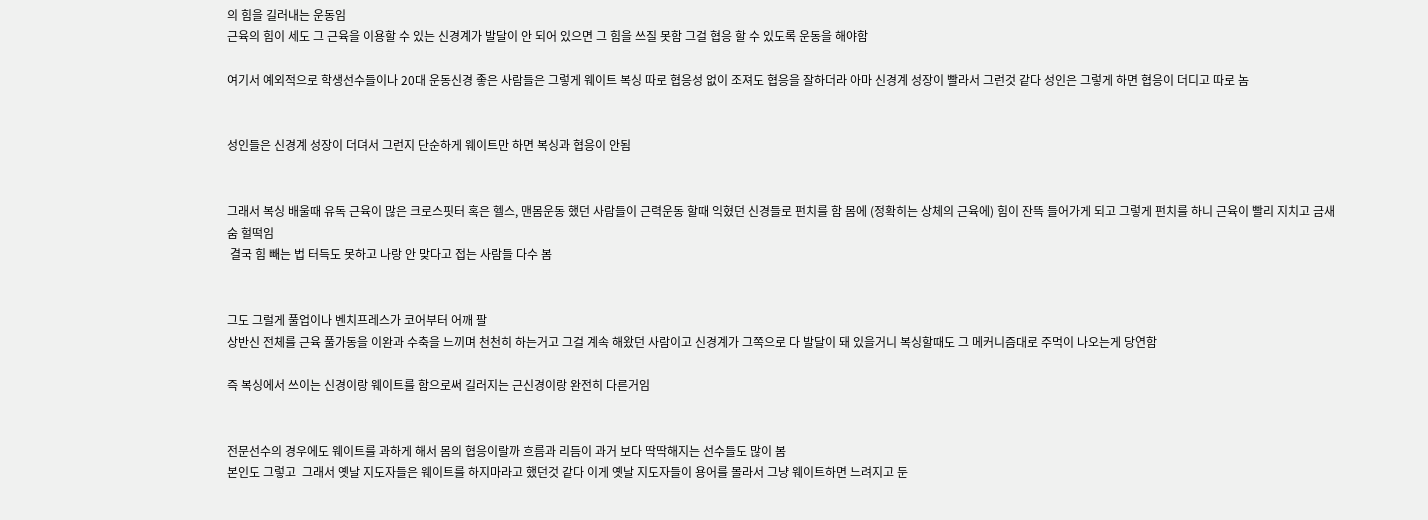의 힘을 길러내는 운동임
근육의 힘이 세도 그 근육을 이용할 수 있는 신경계가 발달이 안 되어 있으면 그 힘을 쓰질 못함 그걸 협응 할 수 있도록 운동을 해야함

여기서 예외적으로 학생선수들이나 20대 운동신경 좋은 사람들은 그렇게 웨이트 복싱 따로 협응성 없이 조져도 협응을 잘하더라 아마 신경계 성장이 빨라서 그런것 같다 성인은 그렇게 하면 협응이 더디고 따로 놈


성인들은 신경계 성장이 더뎌서 그런지 단순하게 웨이트만 하면 복싱과 협응이 안됨


그래서 복싱 배울때 유독 근육이 많은 크로스핏터 혹은 헬스, 맨몸운동 했던 사람들이 근력운동 할때 익혔던 신경들로 펀치를 함 몸에 (정확히는 상체의 근육에) 힘이 잔뜩 들어가게 되고 그렇게 펀치를 하니 근육이 빨리 지치고 금새 숨 헐떡임
 결국 힘 빼는 법 터득도 못하고 나랑 안 맞다고 접는 사람들 다수 봄


그도 그럴게 풀업이나 벤치프레스가 코어부터 어깨 팔
상반신 전체를 근육 풀가동을 이완과 수축을 느끼며 천천히 하는거고 그걸 계속 해왔던 사람이고 신경계가 그쪽으로 다 발달이 돼 있을거니 복싱할때도 그 메커니즘대로 주먹이 나오는게 당연함

즉 복싱에서 쓰이는 신경이랑 웨이트를 함으로써 길러지는 근신경이랑 완전히 다른거임


전문선수의 경우에도 웨이트를 과하게 해서 몸의 협응이랄까 흐름과 리듬이 과거 보다 딱딱해지는 선수들도 많이 봄
본인도 그렇고  그래서 옛날 지도자들은 웨이트를 하지마라고 했던것 같다 이게 옛날 지도자들이 용어를 몰라서 그냥 웨이트하면 느려지고 둔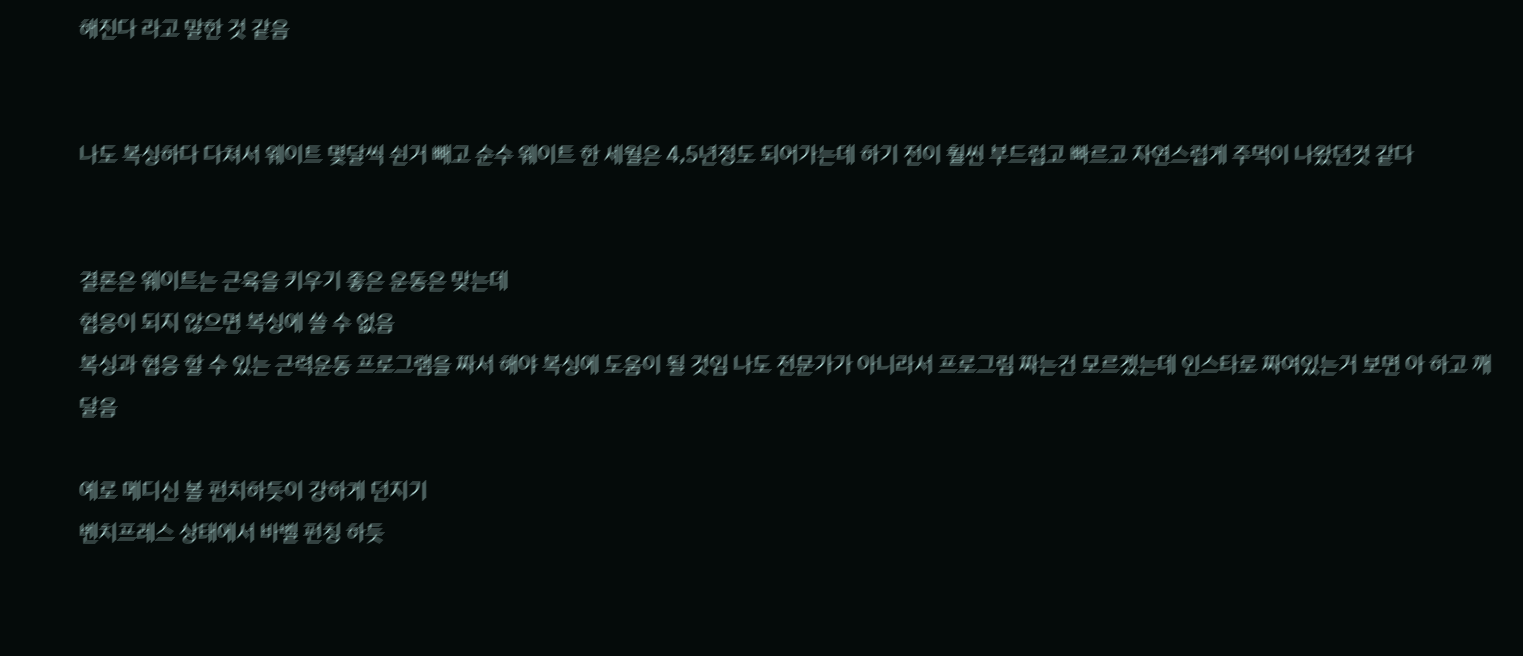해진다 라고 말한 것 같음


나도 복싱하다 다쳐서 웨이트 몇달씩 쉰거 빼고 순수 웨이트 한 세월은 4,5년정도 되어가는데 하기 전이 훨씬 부드럽고 빠르고 자연스럽게 주먹이 나왔던것 같다


결론은 웨이트는 근육을 키우기 좋은 운동은 맞는데
협응이 되지 않으면 복싱에 쓸 수 없음
복싱과 협응 할 수 있는 근력운동 프로그램을 짜서 해야 복싱에 도움이 될 것임 나도 전문가가 아니라서 프로그림 짜는건 모르겠는데 인스타로 짜여있는거 보면 아 하고 깨달음

예로 메디신 볼 펀치하듯이 강하게 던지기
벤치프레스 상태에서 바벨 펀칭 하듯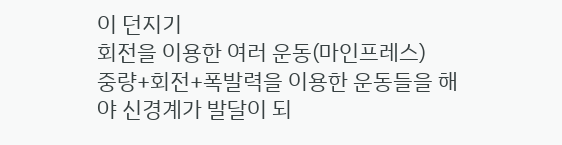이 던지기
회전을 이용한 여러 운동(마인프레스)
중량+회전+폭발력을 이용한 운동들을 해야 신경계가 발달이 되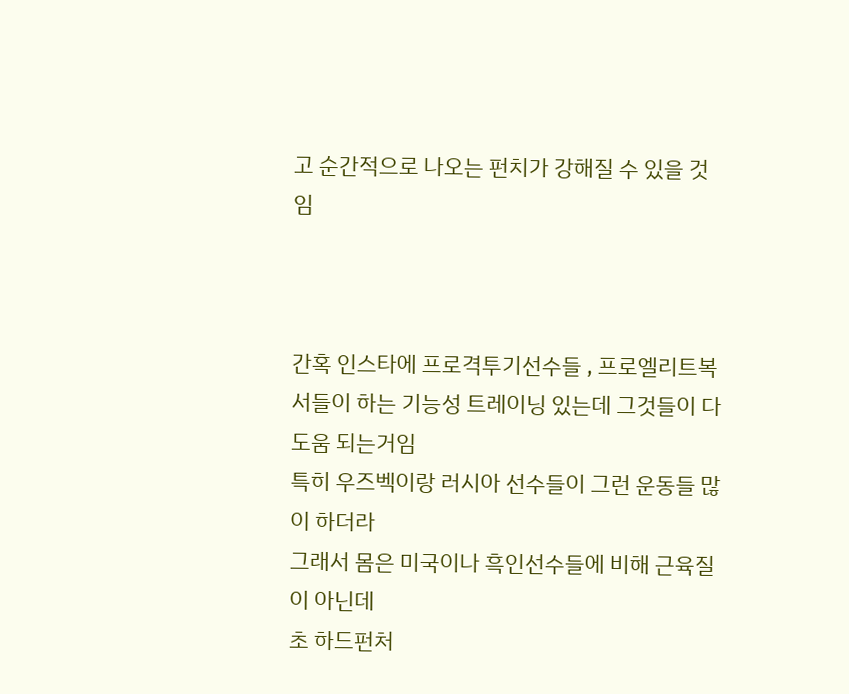고 순간적으로 나오는 펀치가 강해질 수 있을 것임



간혹 인스타에 프로격투기선수들 , 프로엘리트복서들이 하는 기능성 트레이닝 있는데 그것들이 다 도움 되는거임
특히 우즈벡이랑 러시아 선수들이 그런 운동들 많이 하더라
그래서 몸은 미국이나 흑인선수들에 비해 근육질이 아닌데
초 하드펀처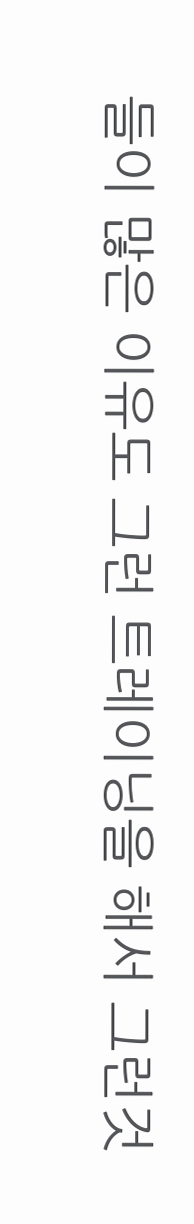들이 많은 이유도 그런 트레이닝을 해서 그런것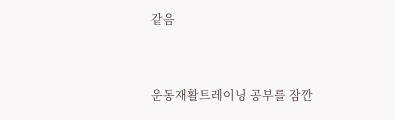같음


운동재활트레이닝 공부를 잠깐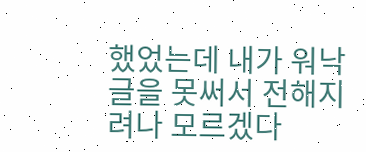했었는데 내가 워낙 글을 못써서 전해지려나 모르겠다